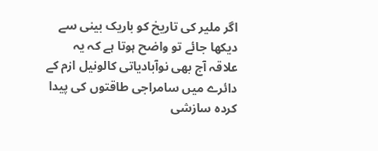اگر ملیر کی تاریخ کو باریک بینی سے دیکھا جائے تو واضح ہوتا ہے کہ یہ علاقہ آج بھی نوآبادیاتی کالونیل ازم کے دائرے میں سامراجی طاقتوں کی پیدا کردہ سازشی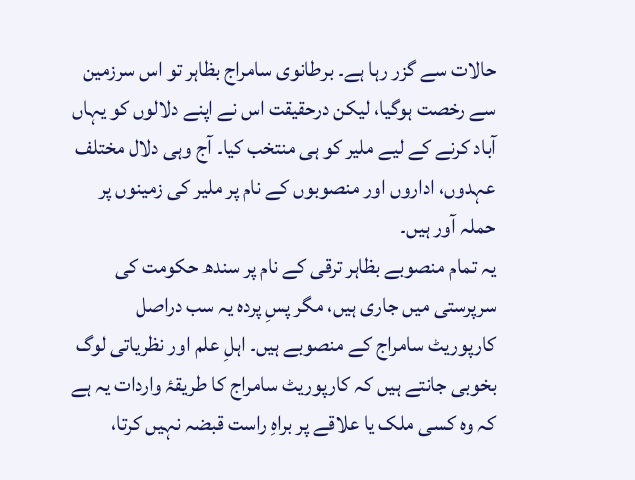حالات سے گزر رہا ہے۔ برطانوی سامراج بظاہر تو اس سرزمین سے رخصت ہوگیا، لیکن درحقیقت اس نے اپنے دلالوں کو یہاں آباد کرنے کے لیے ملیر کو ہی منتخب کیا۔ آج وہی دلال مختلف عہدوں، اداروں اور منصوبوں کے نام پر ملیر کی زمینوں پر حملہ آور ہیں۔
یہ تمام منصوبے بظاہر ترقی کے نام پر سندھ حکومت کی سرپرستی میں جاری ہیں، مگر پسِ پردہ یہ سب دراصل کارپوریٹ سامراج کے منصوبے ہیں۔ اہلِ علم اور نظریاتی لوگ بخوبی جانتے ہیں کہ کارپوریٹ سامراج کا طریقۂ واردات یہ ہے کہ وہ کسی ملک یا علاقے پر براہِ راست قبضہ نہیں کرتا،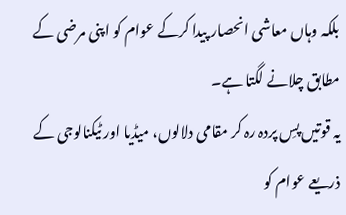بلکہ وہاں معاشی انحصار پیدا کرکے عوام کو اپنی مرضی کے مطابق چلانے لگتا ہے۔
یہ قوتیں پسِ پردہ رہ کر مقامی دلالوں، میڈیا اور ٹیکنالوجی کے ذریعے عوام کو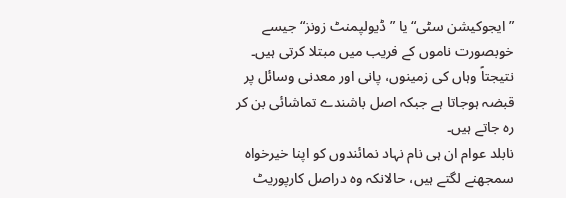”ایجوکیشن سٹی“ یا ”ڈیولپمنٹ زونز“ جیسے خوبصورت ناموں کے فریب میں مبتلا کرتی ہیں۔ نتیجتاً وہاں کی زمینوں، پانی اور معدنی وسائل پر قبضہ ہوجاتا ہے جبکہ اصل باشندے تماشائی بن کر رہ جاتے ہیں۔
نابلد عوام ان ہی نام نہاد نمائندوں کو اپنا خیرخواہ سمجھنے لگتے ہیں، حالانکہ وہ دراصل کارپوریٹ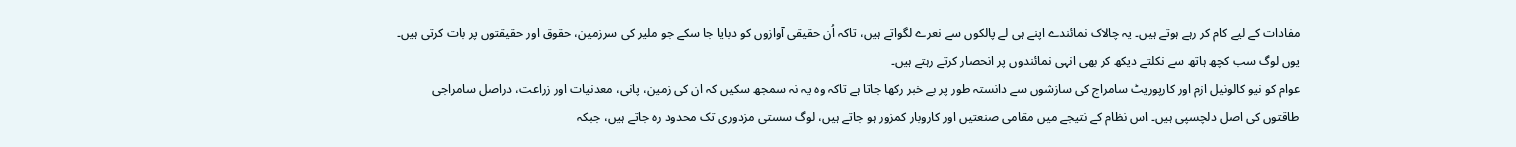مفادات کے لیے کام کر رہے ہوتے ہیں۔ یہ چالاک نمائندے اپنے ہی لے پالکوں سے نعرے لگواتے ہیں، تاکہ اُن حقیقی آوازوں کو دبایا جا سکے جو ملیر کی سرزمین، حقوق اور حقیقتوں پر بات کرتی ہیں۔ یوں لوگ سب کچھ ہاتھ سے نکلتے دیکھ کر بھی انہی نمائندوں پر انحصار کرتے رہتے ہیں۔
عوام کو نیو کالونیل ازم اور کارپوریٹ سامراج کی سازشوں سے دانستہ طور پر بے خبر رکھا جاتا ہے تاکہ وہ یہ نہ سمجھ سکیں کہ ان کی زمین، پانی، معدنیات اور زراعت، دراصل سامراجی طاقتوں کی اصل دلچسپی ہیں۔ اس نظام کے نتیجے میں مقامی صنعتیں اور کاروبار کمزور ہو جاتے ہیں، لوگ سستی مزدوری تک محدود رہ جاتے ہیں، جبکہ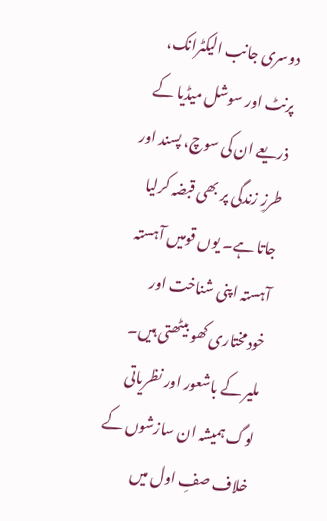دوسری جانب الیکٹرانک، پرنٹ اور سوشل میڈیا کے ذریعے ان کی سوچ، پسند اور طرزِ زندگی پر بھی قبضہ کرلیا جاتا ہے۔ یوں قومیں آہستہ آہستہ اپنی شناخت اور خودمختاری کھو بیٹھتی ہیں۔
ملیر کے باشعور اور نظریاتی لوگ ہمیشہ ان سازشوں کے خلاف صفِ اول میں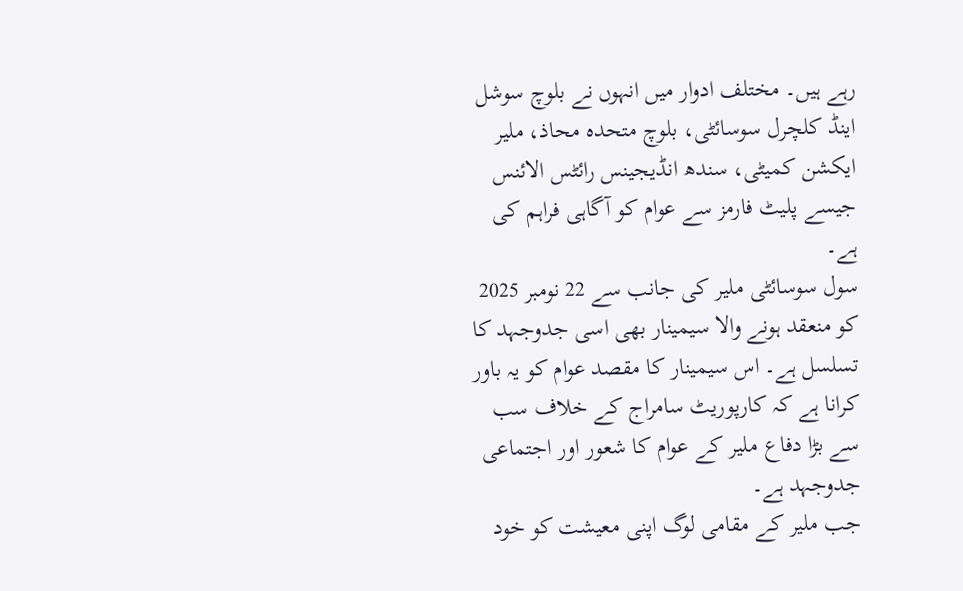رہے ہیں۔ مختلف ادوار میں انہوں نے بلوچ سوشل اینڈ کلچرل سوسائٹی، بلوچ متحدہ محاذ، ملیر ایکشن کمیٹی، سندھ انڈیجینس رائٹس الائنس جیسے پلیٹ فارمز سے عوام کو آگاہی فراہم کی ہے۔
سول سوسائٹی ملیر کی جانب سے 22 نومبر 2025 کو منعقد ہونے والا سیمینار بھی اسی جدوجہد کا تسلسل ہے۔ اس سیمینار کا مقصد عوام کو یہ باور کرانا ہے کہ کارپوریٹ سامراج کے خلاف سب سے بڑا دفاع ملیر کے عوام کا شعور اور اجتماعی جدوجہد ہے۔
جب ملیر کے مقامی لوگ اپنی معیشت کو خود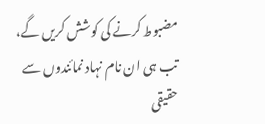مضبوط کرنے کی کوشش کریں گے، تب ہی ان نام نہاد نمائندوں سے حقیقی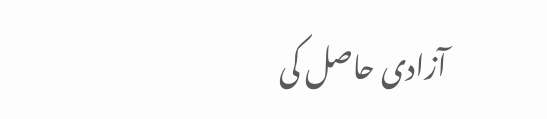آزادی حاصل کی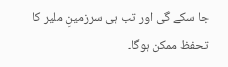جا سکے گی اور تب ہی سرزمینِ ملیر کا تحفظ ممکن ہوگا۔